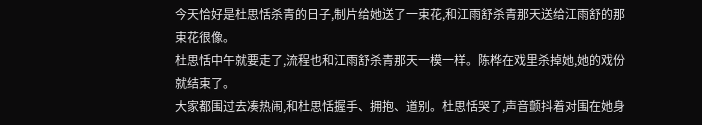今天恰好是杜思恬杀青的日子,制片给她送了一束花,和江雨舒杀青那天送给江雨舒的那束花很像。
杜思恬中午就要走了,流程也和江雨舒杀青那天一模一样。陈桦在戏里杀掉她,她的戏份就结束了。
大家都围过去凑热闹,和杜思恬握手、拥抱、道别。杜思恬哭了,声音颤抖着对围在她身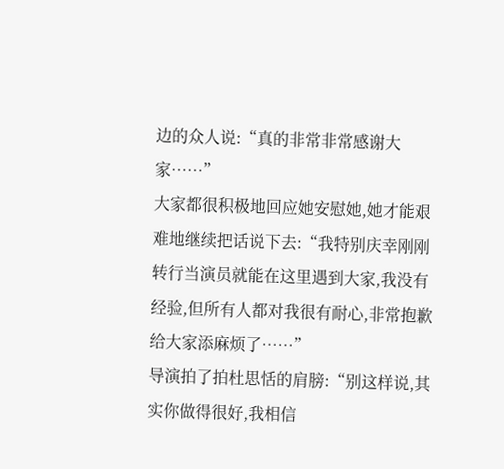边的众人说:“真的非常非常感谢大家……”
大家都很积极地回应她安慰她,她才能艰难地继续把话说下去:“我特别庆幸刚刚转行当演员就能在这里遇到大家,我没有经验,但所有人都对我很有耐心,非常抱歉给大家添麻烦了……”
导演拍了拍杜思恬的肩膀:“别这样说,其实你做得很好,我相信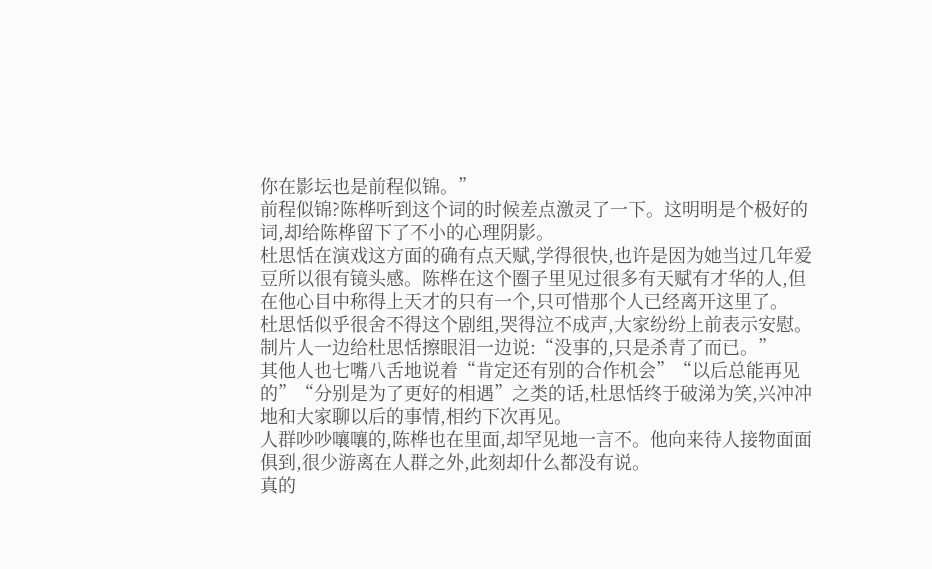你在影坛也是前程似锦。”
前程似锦?陈桦听到这个词的时候差点激灵了一下。这明明是个极好的词,却给陈桦留下了不小的心理阴影。
杜思恬在演戏这方面的确有点天赋,学得很快,也许是因为她当过几年爱豆所以很有镜头感。陈桦在这个圈子里见过很多有天赋有才华的人,但在他心目中称得上天才的只有一个,只可惜那个人已经离开这里了。
杜思恬似乎很舍不得这个剧组,哭得泣不成声,大家纷纷上前表示安慰。
制片人一边给杜思恬擦眼泪一边说:“没事的,只是杀青了而已。”
其他人也七嘴八舌地说着“肯定还有别的合作机会”“以后总能再见的”“分别是为了更好的相遇”之类的话,杜思恬终于破涕为笑,兴冲冲地和大家聊以后的事情,相约下次再见。
人群吵吵嚷嚷的,陈桦也在里面,却罕见地一言不。他向来待人接物面面俱到,很少游离在人群之外,此刻却什么都没有说。
真的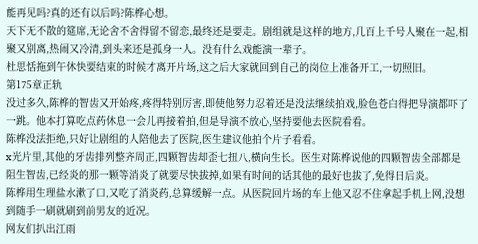能再见吗?真的还有以后吗?陈桦心想。
天下无不散的筵席,无论舍不舍得留不留恋,最终还是要走。剧组就是这样的地方,几百上千号人聚在一起,相聚又别离,热闹又冷清,到头来还是孤身一人。没有什么戏能演一辈子。
杜思恬拖到午休快要结束的时候才离开片场,这之后大家就回到自己的岗位上准备开工,一切照旧。
第175章正轨
没过多久,陈桦的智齿又开始疼,疼得特别厉害,即使他努力忍着还是没法继续拍戏,脸色苍白得把导演都吓了一跳。他本打算吃点药休息一会儿再接着拍,但是导演不放心,坚持要他去医院看看。
陈桦没法拒绝,只好让剧组的人陪他去了医院,医生建议他拍个片子看看。
x光片里,其他的牙齿排列整齐周正,四颗智齿却歪七扭八,横向生长。医生对陈桦说他的四颗智齿全部都是阻生智齿,已经炎的那一颗等消炎了就要尽快拔掉,如果有时间的话其他的最好也拔了,免得日后炎。
陈桦用生理盐水漱了口,又吃了消炎药,总算缓解一点。从医院回片场的车上他又忍不住拿起手机上网,没想到随手一刷就刷到前男友的近况。
网友们扒出江雨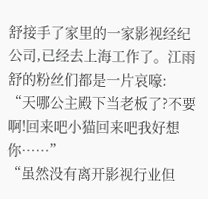舒接手了家里的一家影视经纪公司,已经去上海工作了。江雨舒的粉丝们都是一片哀嚎:
“天哪公主殿下当老板了?不要啊!回来吧小猫回来吧我好想你……”
“虽然没有离开影视行业但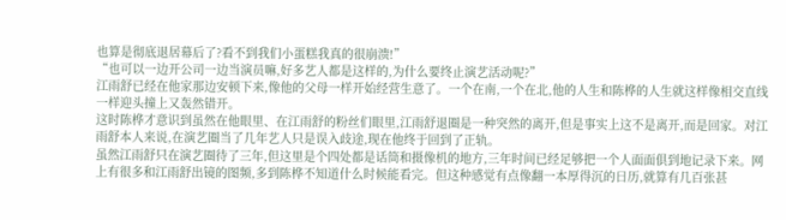也算是彻底退居幕后了?看不到我们小蛋糕我真的很崩溃!”
“也可以一边开公司一边当演员嘛,好多艺人都是这样的,为什么要终止演艺活动呢?”
江雨舒已经在他家那边安顿下来,像他的父母一样开始经营生意了。一个在南,一个在北,他的人生和陈桦的人生就这样像相交直线一样迎头撞上又轰然错开。
这时陈桦才意识到虽然在他眼里、在江雨舒的粉丝们眼里,江雨舒退圈是一种突然的离开,但是事实上这不是离开,而是回家。对江雨舒本人来说,在演艺圈当了几年艺人只是误入歧途,现在他终于回到了正轨。
虽然江雨舒只在演艺圈待了三年,但这里是个四处都是话筒和摄像机的地方,三年时间已经足够把一个人面面俱到地记录下来。网上有很多和江雨舒出镜的图频,多到陈桦不知道什么时候能看完。但这种感觉有点像翻一本厚得沉的日历,就算有几百张甚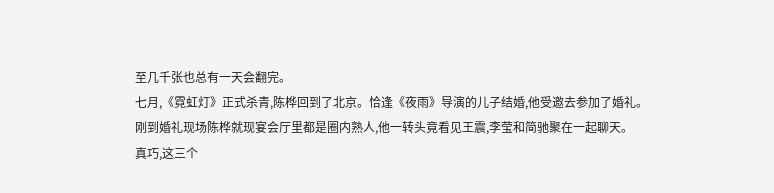至几千张也总有一天会翻完。
七月,《霓虹灯》正式杀青,陈桦回到了北京。恰逢《夜雨》导演的儿子结婚,他受邀去参加了婚礼。
刚到婚礼现场陈桦就现宴会厅里都是圈内熟人,他一转头竟看见王震,李莹和简驰聚在一起聊天。
真巧,这三个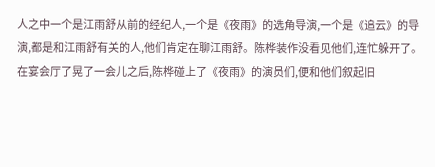人之中一个是江雨舒从前的经纪人,一个是《夜雨》的选角导演,一个是《追云》的导演,都是和江雨舒有关的人,他们肯定在聊江雨舒。陈桦装作没看见他们,连忙躲开了。
在宴会厅了晃了一会儿之后,陈桦碰上了《夜雨》的演员们,便和他们叙起旧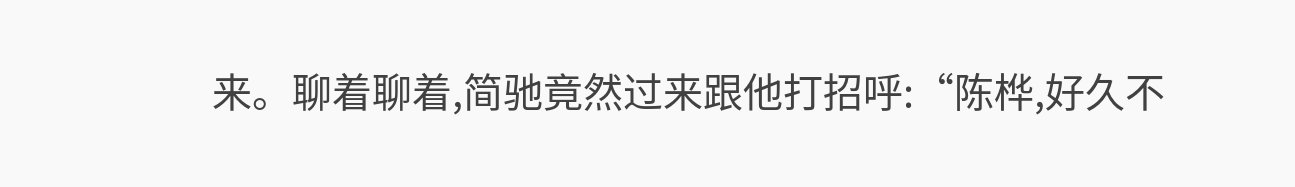来。聊着聊着,简驰竟然过来跟他打招呼:“陈桦,好久不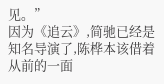见。”
因为《追云》,简驰已经是知名导演了,陈桦本该借着从前的一面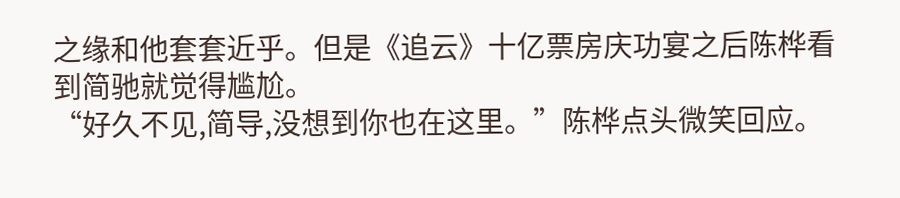之缘和他套套近乎。但是《追云》十亿票房庆功宴之后陈桦看到简驰就觉得尴尬。
“好久不见,简导,没想到你也在这里。”陈桦点头微笑回应。